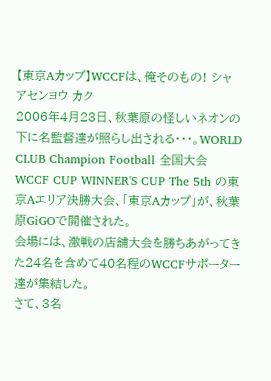【東京Aカップ】WCCFは、俺そのもの! シャアセンヨウ カク
2006年4月23日、秋葉原の怪しいネオンの下に名監督達が照らし出される・・・。WORLD
CLUB Champion Football 全国大会 WCCF CUP WINNER'S CUP The 5th の東京Aエリア決勝大会、「東京Aカップ」が、秋葉原GiGOで開催された。
会場には、激戦の店舗大会を勝ちあがってきた24名を含めて40名程のWCCFサポーター達が集結した。
さて、3名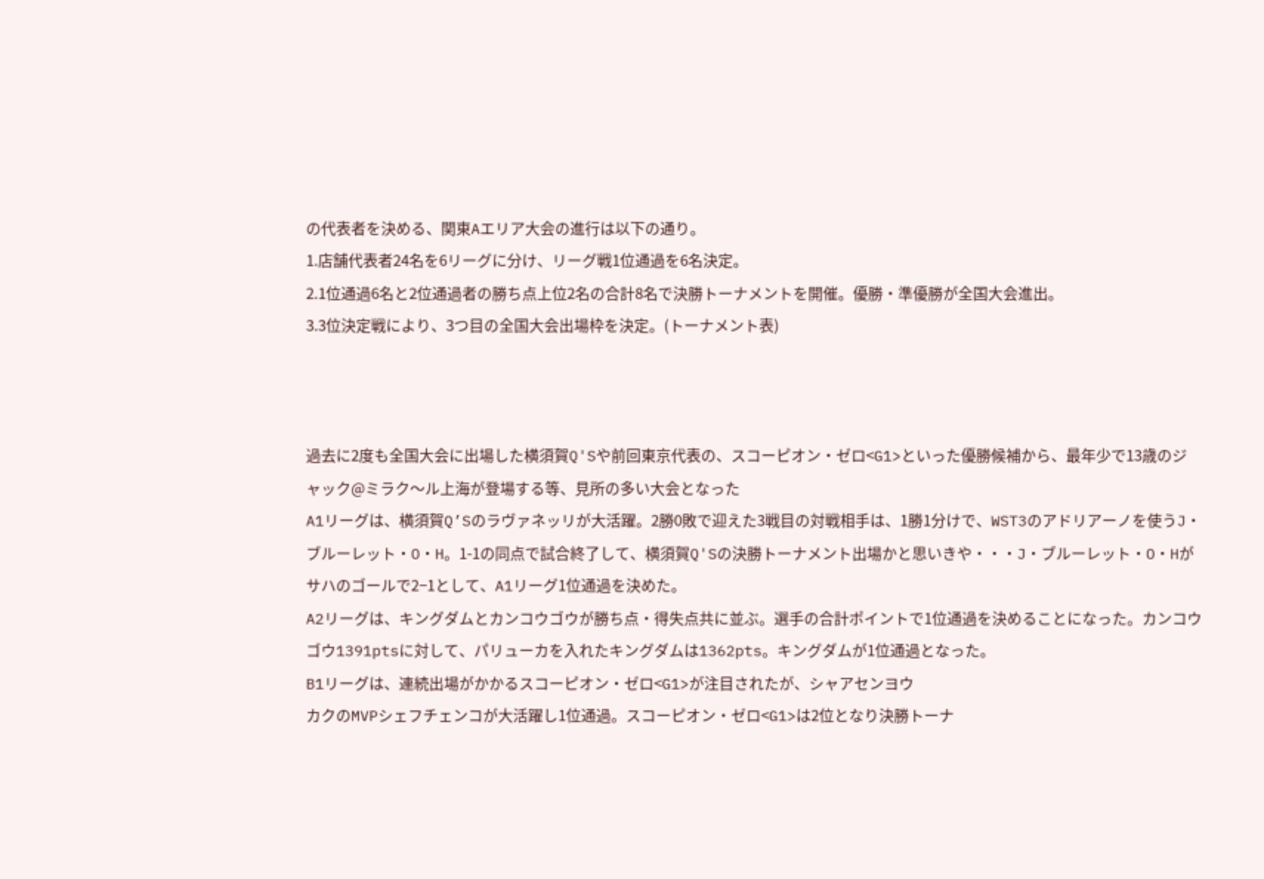の代表者を決める、関東Aエリア大会の進行は以下の通り。
1.店舗代表者24名を6リーグに分け、リーグ戦1位通過を6名決定。
2.1位通過6名と2位通過者の勝ち点上位2名の合計8名で決勝トーナメントを開催。優勝・準優勝が全国大会進出。
3.3位決定戦により、3つ目の全国大会出場枠を決定。(トーナメント表)



過去に2度も全国大会に出場した横須賀Q'Sや前回東京代表の、スコーピオン・ゼロ<G1>といった優勝候補から、最年少で13歳のジャック@ミラク〜ル上海が登場する等、見所の多い大会となった
A1リーグは、横須賀Q’Sのラヴァネッリが大活躍。2勝0敗で迎えた3戦目の対戦相手は、1勝1分けで、WST3のアドリアーノを使うJ・ブルーレット・O・H。1-1の同点で試合終了して、横須賀Q'Sの決勝トーナメント出場かと思いきや・・・J・ブルーレット・O・Hがサハのゴールで2−1として、A1リーグ1位通過を決めた。
A2リーグは、キングダムとカンコウゴウが勝ち点・得失点共に並ぶ。選手の合計ポイントで1位通過を決めることになった。カンコウゴウ1391ptsに対して、パリューカを入れたキングダムは1362pts。キングダムが1位通過となった。
B1リーグは、連続出場がかかるスコーピオン・ゼロ<G1>が注目されたが、シャアセンヨウ
カクのMVPシェフチェンコが大活躍し1位通過。スコーピオン・ゼロ<G1>は2位となり決勝トーナ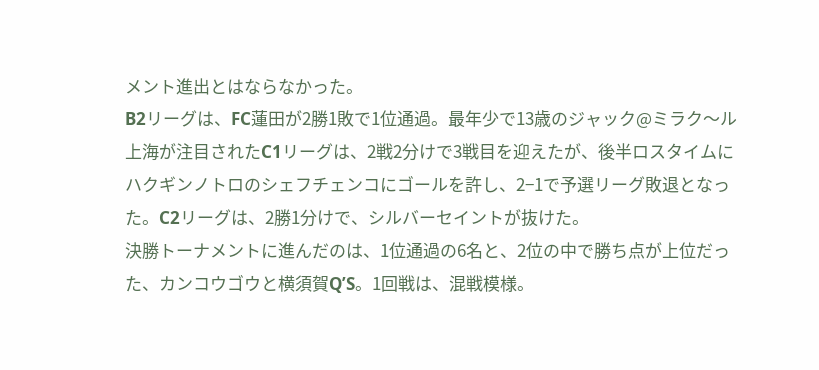メント進出とはならなかった。
B2リーグは、FC蓮田が2勝1敗で1位通過。最年少で13歳のジャック@ミラク〜ル上海が注目されたC1リーグは、2戦2分けで3戦目を迎えたが、後半ロスタイムにハクギンノトロのシェフチェンコにゴールを許し、2−1で予選リーグ敗退となった。C2リーグは、2勝1分けで、シルバーセイントが抜けた。
決勝トーナメントに進んだのは、1位通過の6名と、2位の中で勝ち点が上位だった、カンコウゴウと横須賀Q’S。1回戦は、混戦模様。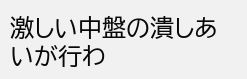激しい中盤の潰しあいが行わ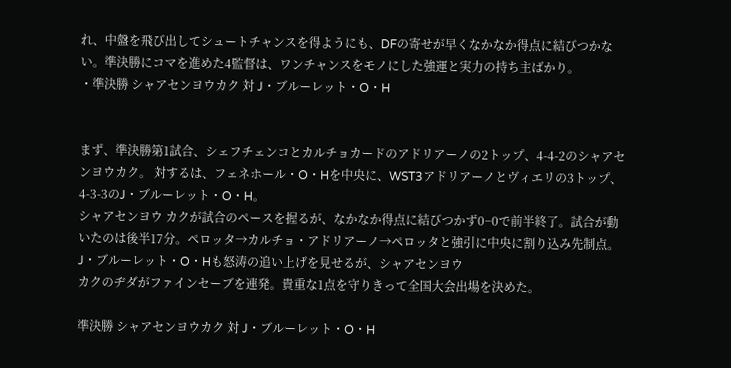れ、中盤を飛び出してシュートチャンスを得ようにも、DFの寄せが早くなかなか得点に結びつかない。準決勝にコマを進めた4監督は、ワンチャンスをモノにした強運と実力の持ち主ばかり。
・準決勝 シャアセンヨウカク 対 J・ブルーレット・O・H


まず、準決勝第1試合、シェフチェンコとカルチョカードのアドリアーノの2トップ、4-4-2のシャアセンヨウカク。 対するは、フェネホール・O・Hを中央に、WST3アドリアーノとヴィエリの3トップ、4-3-3のJ・ブルーレット・O・H。
シャアセンヨウ カクが試合のペースを握るが、なかなか得点に結びつかず0−0で前半終了。試合が動いたのは後半17分。ペロッタ→カルチョ・アドリアーノ→ペロッタと強引に中央に割り込み先制点。J・ブルーレット・O・Hも怒涛の追い上げを見せるが、シャアセンヨウ
カクのヂダがファインセーブを連発。貴重な1点を守りきって全国大会出場を決めた。

準決勝 シャアセンヨウカク 対 J・ブルーレット・O・H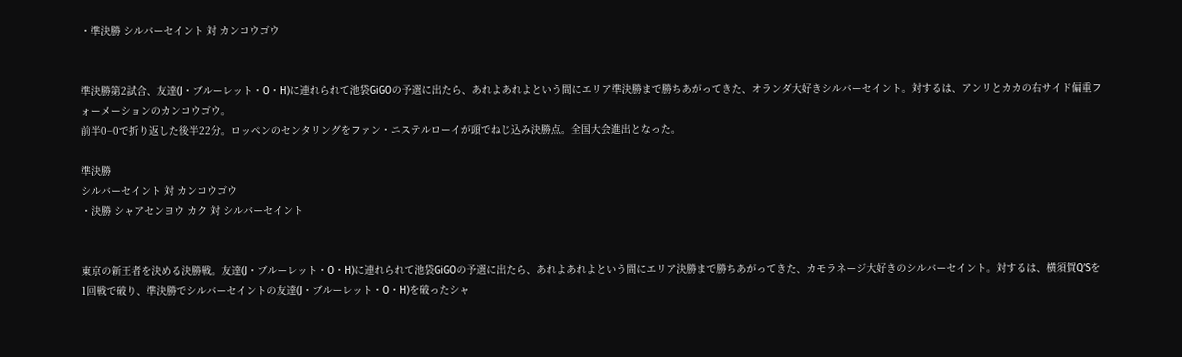・準決勝 シルバーセイント 対 カンコウゴウ


準決勝第2試合、友達(J・ブルーレット・O・H)に連れられて池袋GiGOの予選に出たら、あれよあれよという間にエリア準決勝まで勝ちあがってきた、オランダ大好きシルバーセイント。対するは、アンリとカカの右サイド偏重フォーメーションのカンコウゴウ。
前半0−0で折り返した後半22分。ロッペンのセンタリングをファン・ニステルローイが頭でねじ込み決勝点。全国大会進出となった。

準決勝
シルバーセイント 対 カンコウゴウ
・決勝 シャアセンヨウ カク 対 シルバーセイント


東京の新王者を決める決勝戦。友達(J・ブルーレット・O・H)に連れられて池袋GiGOの予選に出たら、あれよあれよという間にエリア決勝まで勝ちあがってきた、カモラネージ大好きのシルバーセイント。対するは、横須賀Q’Sを1回戦で破り、準決勝でシルバーセイントの友達(J・ブルーレット・O・H)を破ったシャ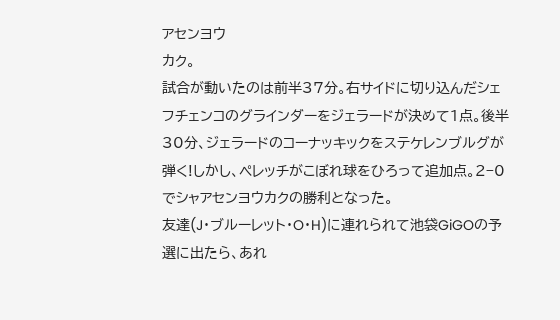アセンヨウ
カク。
試合が動いたのは前半37分。右サイドに切り込んだシェフチェンコのグラインダーをジェラードが決めて1点。後半30分、ジェラードのコーナッキックをステケレンブルグが弾く!しかし、ペレッチがこぼれ球をひろって追加点。2−0でシャアセンヨウカクの勝利となった。
友達(J・ブルーレット・O・H)に連れられて池袋GiGOの予選に出たら、あれ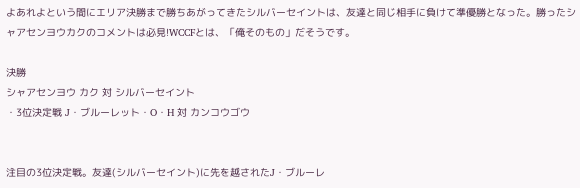よあれよという間にエリア決勝まで勝ちあがってきたシルバーセイントは、友達と同じ相手に負けて準優勝となった。勝ったシャアセンヨウカクのコメントは必見!WCCFとは、「俺そのもの」だそうです。

決勝
シャアセンヨウ カク 対 シルバーセイント
・3位決定戦 J・ブルーレット・O・H 対 カンコウゴウ


注目の3位決定戦。友達(シルバーセイント)に先を越されたJ・ブルーレ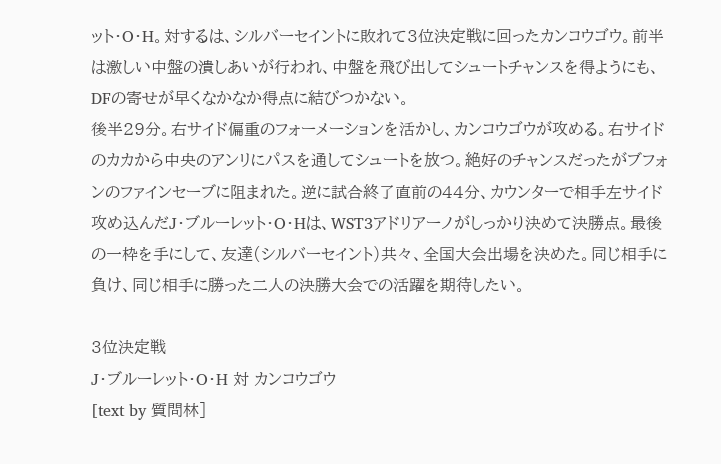ット・O・H。対するは、シルバーセイントに敗れて3位決定戦に回ったカンコウゴウ。前半は激しい中盤の潰しあいが行われ、中盤を飛び出してシュートチャンスを得ようにも、DFの寄せが早くなかなか得点に結びつかない。
後半29分。右サイド偏重のフォーメーションを活かし、カンコウゴウが攻める。右サイドのカカから中央のアンリにパスを通してシュートを放つ。絶好のチャンスだったがブフォンのファインセーブに阻まれた。逆に試合終了直前の44分、カウンターで相手左サイド攻め込んだJ・ブルーレット・O・Hは、WST3アドリアーノがしっかり決めて決勝点。最後の一枠を手にして、友達(シルバーセイント)共々、全国大会出場を決めた。同じ相手に負け、同じ相手に勝った二人の決勝大会での活躍を期待したい。

3位決定戦
J・ブルーレット・O・H 対 カンコウゴウ
[text by 質問林]